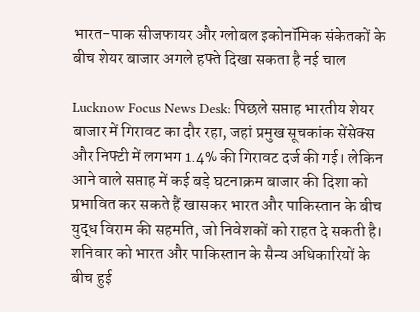भारत-पाक सीजफायर और ग्लोबल इकोनॉमिक संकेतकों के बीच शेयर बाजार अगले हफ्ते दिखा सकता है नई चाल

Lucknow Focus News Desk: पिछले सप्ताह भारतीय शेयर बाजार में गिरावट का दौर रहा, जहां प्रमुख सूचकांक सेंसेक्स और निफ्टी में लगभग 1.4% की गिरावट दर्ज की गई। लेकिन आने वाले सप्ताह में कई बड़े घटनाक्रम बाजार की दिशा को प्रभावित कर सकते हैं खासकर भारत और पाकिस्तान के बीच युद्ध विराम की सहमति, जो निवेशकों को राहत दे सकती है।
शनिवार को भारत और पाकिस्तान के सैन्य अधिकारियों के बीच हुई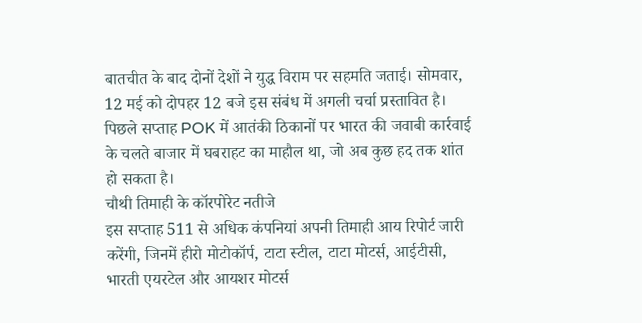बातचीत के बाद दोनों देशों ने युद्ध विराम पर सहमति जताई। सोमवार, 12 मई को दोपहर 12 बजे इस संबंध में अगली चर्चा प्रस्तावित है। पिछले सप्ताह POK में आतंकी ठिकानों पर भारत की जवाबी कार्रवाई के चलते बाजार में घबराहट का माहौल था, जो अब कुछ हद तक शांत हो सकता है।
चौथी तिमाही के कॉरपोरेट नतीजे
इस सप्ताह 511 से अधिक कंपनियां अपनी तिमाही आय रिपोर्ट जारी करेंगी, जिनमें हीरो मोटोकॉर्प, टाटा स्टील, टाटा मोटर्स, आईटीसी, भारती एयरटेल और आयशर मोटर्स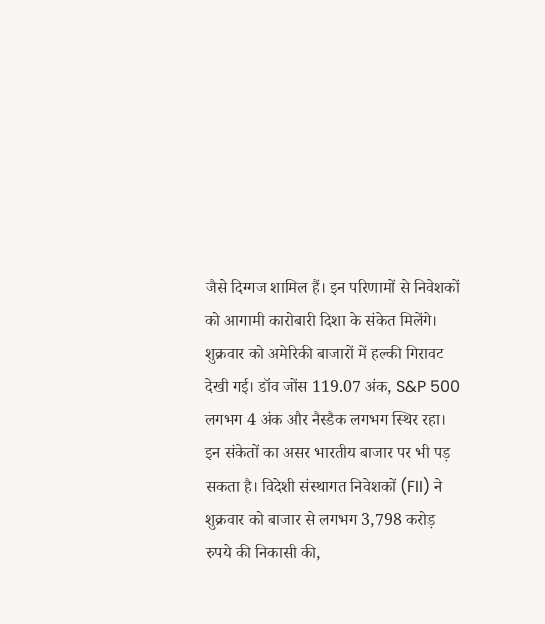जैसे दिग्गज शामिल हैं। इन परिणामों से निवेशकों को आगामी कारोबारी दिशा के संकेत मिलेंगे।
शुक्रवार को अमेरिकी बाजारों में हल्की गिरावट देखी गई। डॉव जोंस 119.07 अंक, S&P 500 लगभग 4 अंक और नैस्डैक लगभग स्थिर रहा। इन संकेतों का असर भारतीय बाजार पर भी पड़ सकता है। विदेशी संस्थागत निवेशकों (FII) ने शुक्रवार को बाजार से लगभग 3,798 करोड़ रुपये की निकासी की,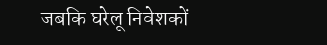जबकि घरेलू निवेशकों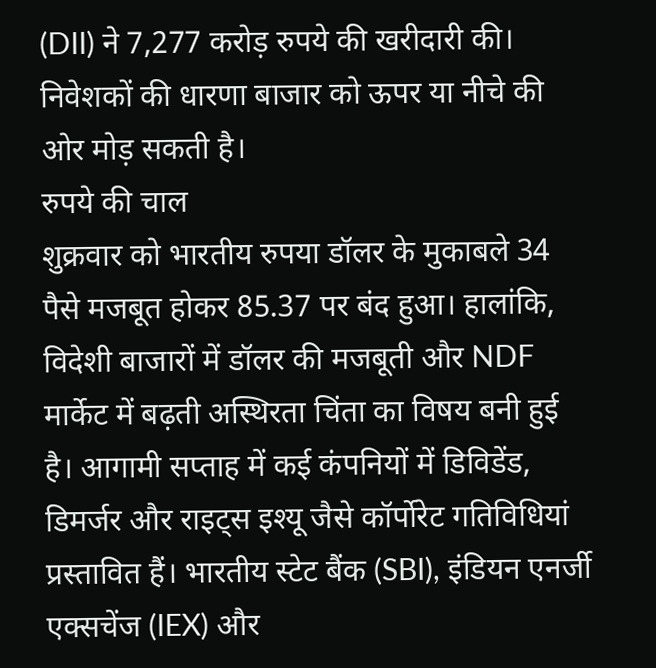(DII) ने 7,277 करोड़ रुपये की खरीदारी की। निवेशकों की धारणा बाजार को ऊपर या नीचे की ओर मोड़ सकती है।
रुपये की चाल
शुक्रवार को भारतीय रुपया डॉलर के मुकाबले 34 पैसे मजबूत होकर 85.37 पर बंद हुआ। हालांकि, विदेशी बाजारों में डॉलर की मजबूती और NDF मार्केट में बढ़ती अस्थिरता चिंता का विषय बनी हुई है। आगामी सप्ताह में कई कंपनियों में डिविडेंड, डिमर्जर और राइट्स इश्यू जैसे कॉर्पोरेट गतिविधियां प्रस्तावित हैं। भारतीय स्टेट बैंक (SBI), इंडियन एनर्जी एक्सचेंज (IEX) और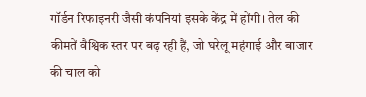गॉर्डन रिफाइनरी जैसी कंपनियां इसके केंद्र में होंगी। तेल की कीमतें वैश्विक स्तर पर बढ़ रही हैं, जो घरेलू महंगाई और बाजार की चाल को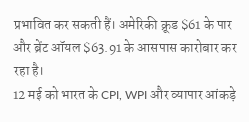प्रभावित कर सकती हैं। अमेरिकी क्रूड $61 के पार और ब्रेंट ऑयल $63.91 के आसपास कारोबार कर रहा है।
12 मई को भारत के CPI, WPI और व्यापार आंकड़े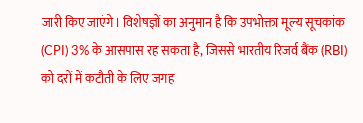जारी किए जाएंगे। विशेषज्ञों का अनुमान है कि उपभोक्ता मूल्य सूचकांक (CPI) 3% के आसपास रह सकता है, जिससे भारतीय रिजर्व बैंक (RBI) को दरों में कटौती के लिए जगह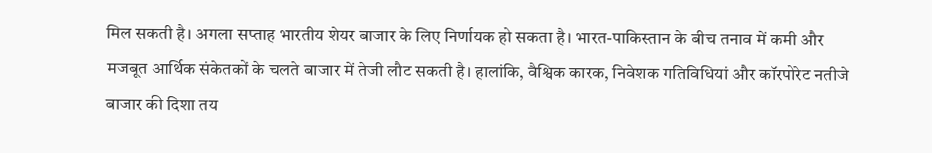मिल सकती है। अगला सप्ताह भारतीय शेयर बाजार के लिए निर्णायक हो सकता है। भारत-पाकिस्तान के बीच तनाव में कमी और मजबूत आर्थिक संकेतकों के चलते बाजार में तेजी लौट सकती है। हालांकि, वैश्विक कारक, निवेशक गतिविधियां और कॉरपोरेट नतीजे बाजार की दिशा तय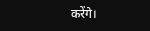करेंगे।